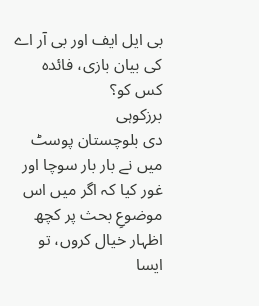بی ایل ایف اور بی آر اے کی بیان بازی، فائدہ کس کو؟
برزکوہی
دی بلوچستان پوسٹ
میں نے بار بار سوچا اور غور کیا کہ اگر میں اس موضوعِ بحث پر کچھ اظہار خیال کروں، تو ایسا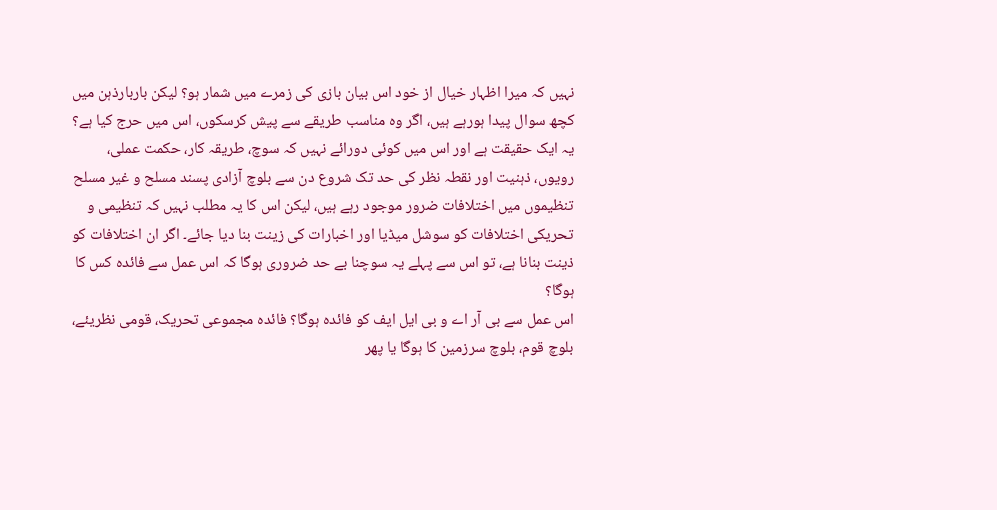نہیں کہ میرا اظہار خیال از خود اس بیان بازی کی زمرے میں شمار ہو؟ لیکن باربارذہن میں کچھ سوال پیدا ہورہے ہیں، اگر وہ مناسب طریقے سے پیش کرسکوں، اس میں حرج کیا ہے؟
یہ ایک حقیقت ہے اور اس میں کوئی دورائے نہیں کہ سوچ، طریقہ کار، حکمت عملی، رویوں، ذہنیت اور نقطہ نظر کی حد تک شروع دن سے بلوچ آزادی پسند مسلح و غیر مسلح تنظیموں میں اختلافات ضرور موجود رہے ہیں، لیکن اس کا یہ مطلب نہیں کہ تنظیمی و تحریکی اختلافات کو سوشل میڈیا اور اخبارات کی زینت بنا دیا جائے۔ اگر ان اختلافات کو ذینت بنانا ہے، تو اس سے پہلے یہ سوچنا بے حد ضروری ہوگا کہ اس عمل سے فائدہ کس کا ہوگا؟
اس عمل سے بی آر اے و بی ایل ایف کو فائدہ ہوگا؟ فائدہ مجموعی تحریک، قومی نظریئے، بلوچ قوم، بلوچ سرزمین کا ہوگا یا پھر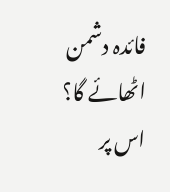فائدہ دشمن اٹھائے گا؟ اس پر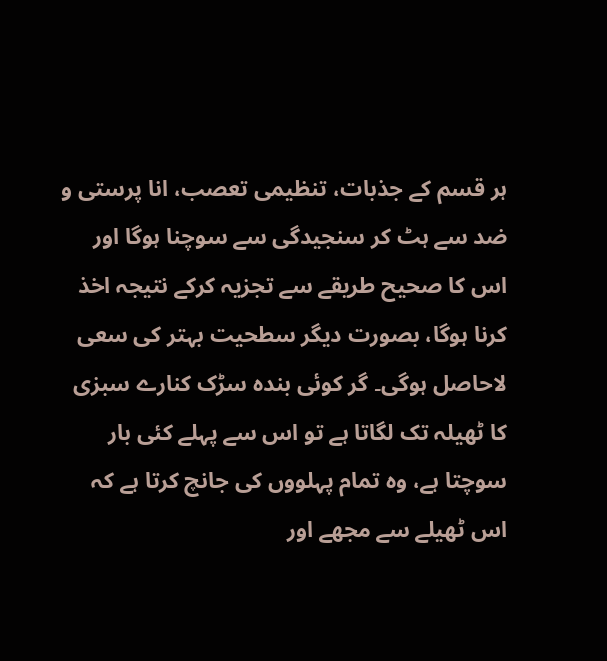ہر قسم کے جذبات، تنظیمی تعصب، انا پرستی و ضد سے ہٹ کر سنجیدگی سے سوچنا ہوگا اور اس کا صحیح طریقے سے تجزیہ کرکے نتیجہ اخذ کرنا ہوگا، بصورت دیگر سطحیت بہتر کی سعی لاحاصل ہوگی۔ گر کوئی بندہ سڑک کنارے سبزی کا ٹھیلہ تک لگاتا ہے تو اس سے پہلے کئی بار سوچتا ہے، وہ تمام پہلووں کی جانچ کرتا ہے کہ اس ٹھیلے سے مجھے اور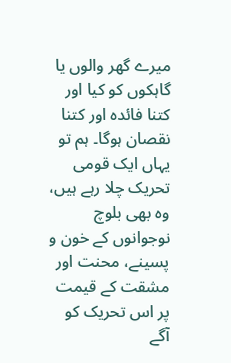میرے گھر والوں یا گاہکوں کو کیا اور کتنا فائدہ اور کتنا نقصان ہوگا۔ ہم تو یہاں ایک قومی تحریک چلا رہے ہیں، وہ بھی بلوچ نوجوانوں کے خون و پسینے، محنت اور مشقت کے قیمت پر اس تحریک کو آگے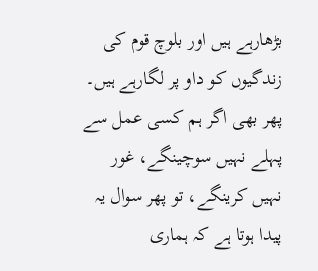بڑھارہے ہیں اور بلوچ قوم کی زندگیوں کو داو پر لگارہے ہیں۔ پھر بھی اگر ہم کسی عمل سے پہلے نہیں سوچینگے، غور نہیں کرینگے، تو پھر سوال یہ پیدا ہوتا ہے کہ ہماری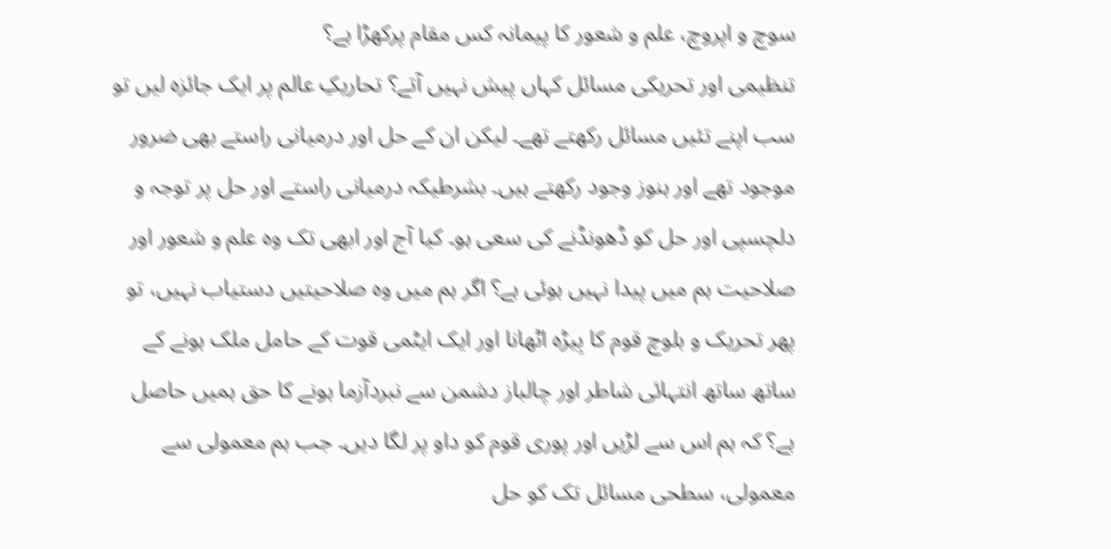سوچ و اپروچ، علم و شعور کا پیمانہ کس مقام پرکھڑا ہے؟
تنظیمی اور تحریکی مسائل کہاں پیش نہیں آتے؟ تحاریکِ عالم پر ایک جائزہ لیں تو سب اپنے تئیں مسائل رکھتے تھے۔ لیکن ان کے حل اور درمیانی راستے بھی ضرور موجود تھے اور ہنوز وجود رکھتے ہیں۔ بشرطیکہ درمیانی راستے اور حل پر توجہ و دلچسپی اور حل کو ڈھونڈنے کی سعی ہو۔ کیا آج اور ابھی تک وہ علم و شعور اور صلاحیت ہم میں پیدا نہیں ہوئی ہے؟ اگر ہم میں وہ صلاحیتیں دستیاب نہیں، تو پھر تحریک و بلوچ قوم کا بِیڑہ اٹھانا اور ایک ایٹمی قوت کے حامل ملک ہونے کے ساتھ ساتھ انتہائی شاطر اور چالباز دشمن سے نبردآزما ہونے کا حق ہمیں حاصل ہے؟ کہ ہم اس سے لڑیں اور پوری قوم کو داو پر لگا دیں۔ جب ہم معمولی سے معمولی، سطحی مسائل تک کو حل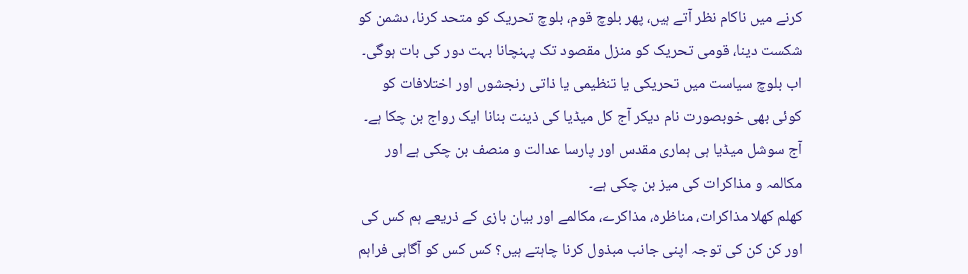کرنے میں ناکام نظر آتے ہیں، پھر بلوچ قوم، بلوچ تحریک کو متحد کرنا، دشمن کو شکست دینا، قومی تحریک کو منزل مقصود تک پہنچانا بہت دور کی بات ہوگی۔
اب بلوچ سیاست میں تحریکی یا تنظیمی یا ذاتی رنجشوں اور اختلافات کو کوئی بھی خوبصورت نام دیکر آج کل میڈیا کی ذینت بنانا ایک رواج بن چکا ہے۔ آج سوشل میڈیا ہی ہماری مقدس اور پارسا عدالت و منصف بن چکی ہے اور مکالمہ و مذاکرات کی میز بن چکی ہے۔
کھلم کھلا مذاکرات، مناظرہ، مذاکرے، مکالمے اور بیان بازی کے ذریعے ہم کس کی اور کن کن کی توجہ اپنی جانب مبذول کرنا چاہتے ہیں؟ کس کس کو آگاہی فراہم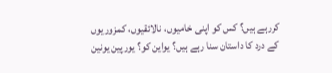کررہے ہیں؟ کس کو اپنی خامیوں، نالائقیوں، کمزوریوں کے درد کا داستان سنا رہے ہیں؟ یواین کو؟ یورپین یونین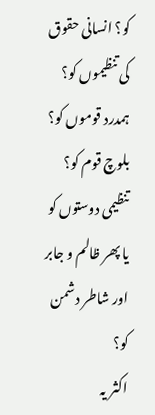کو؟ انسانی حقوق کی تنظیموں کو؟ ہمدرد قوموں کو؟ بلوچ قوم کو؟ تنظیمی دوستوں کو یا پھر ظالم و جابر اور شاطر دشمن کو؟
اکثر یہ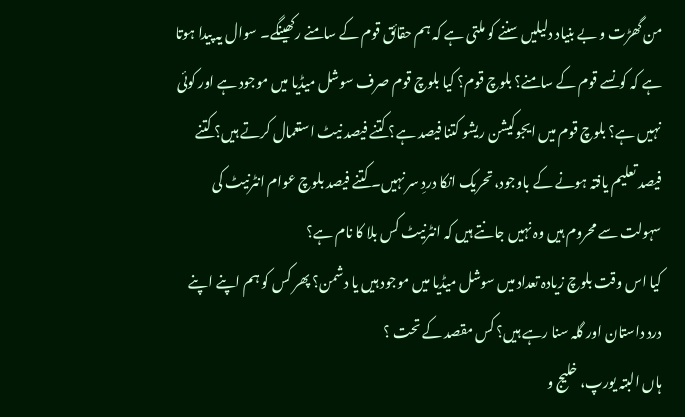من گھڑت و بے بنیاد دلیلیں سننے کو ملتی ہے کہ ہم حقائق قوم کے سامنے رکھینگے۔ سوال یہ پیدا ہوتا ہے کہ کونسے قوم کے سامنے؟ بلوچ قوم؟ کیا بلوچ قوم صرف سوشل میڈیا میں موجود ہے اور کوئی نہیں ہے؟ بلوچ قوم میں ایجوکیشن ریشو کتنا فیصد ہے؟ کتنے فیصد نیٹ استعمال کرتے ہیں؟ کتنے فیصد تعلیم یافتہ ہونے کے باوجود، تحریک انکا دردِ سر نہیں۔ کتنے فیصد بلوچ عوام انٹرنیٹ کی سہولت سے محروم ہیں وہ نہیں جانتے ہیں کہ انٹرنیٹ کس بلا کا نام ہے؟
کیا اس وقت بلوچ زیادہ تعداد میں سوشل میڈیا میں موجود ہیں یا دشمن؟ پھر کس کو ہم اپنے اپنے درد داستان اور گلہ سنا رہے ہیں؟ کس مقصد کے تحت ؟
ہاں البتہ یورپ، خلیج و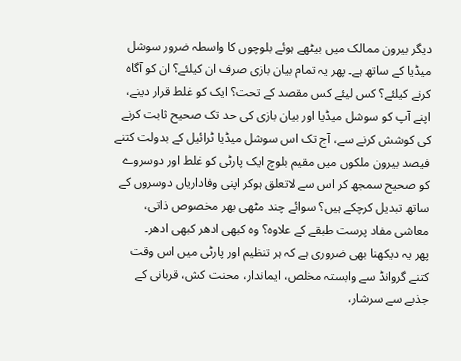دیگر بیرون ممالک میں بیٹھے ہوئے بلوچوں کا واسطہ ضرور سوشل میڈیا کے ساتھ ہے۔ پھر یہ تمام بیان بازی صرف ان کیلئے؟ ان کو آگاہ کرنے کیلئے؟ کس لیئے کس مقصد کے تحت؟ ایک کو غلط قرار دینے، اپنے آپ کو سوشل میڈیا اور بیان بازی کی حد تک صحیح ثابت کرنے کی کوشش کرنے سے، آج تک اس سوشل میڈیا ٹرائیل کے بدولت کتنے فیصد بیرون ملکوں میں مقیم بلوچ ایک پارٹی کو غلط اور دوسروے کو صحیح سمجھ کر اس سے لاتعلق ہوکر اپنی وفاداریاں دوسروں کے ساتھ تبدیل کرچکے ہیں؟ سوائے چند مٹھی بھر مخصوص ذاتی، معاشی مفاد پرست طبقے کے علاوہ؟ وہ کبھی ادھر کبھی ادھر۔
پھر یہ دیکھنا بھی ضروری ہے کہ ہر تنظیم اور پارٹی میں اس وقت کتنے گروانڈ سے وابستہ مخلص، ایماندار، محنت کش، قربانی کے جذبے سے سرشار،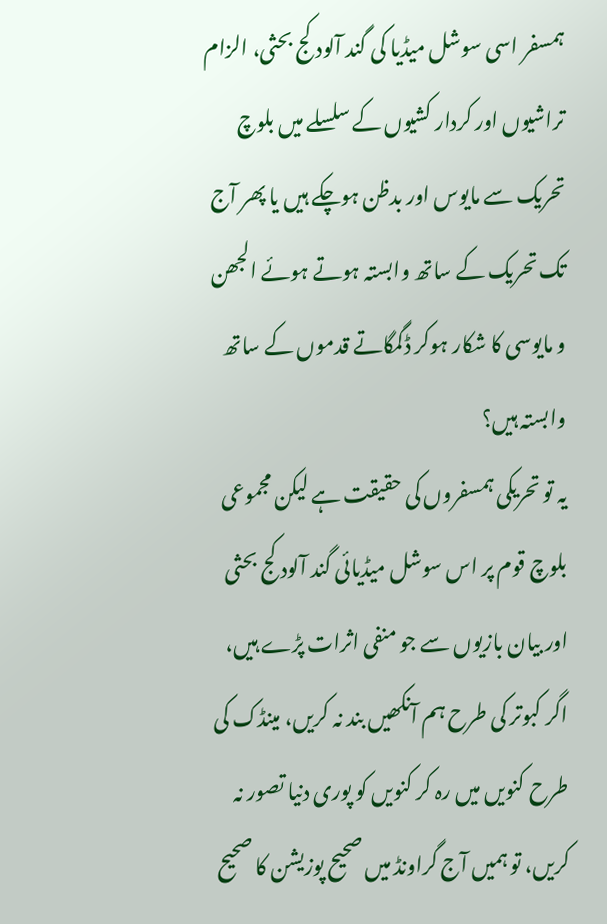ہمسفر اسی سوشل میڈیا کی گند آلود کج بحثی، الزام تراشیوں اور کردار کشیوں کے سلسلے میں بلوچ تحریک سے مایوس اور بدظن ہوچکے ہیں یا پھر آج تک تحریک کے ساتھ وابستہ ہوتے ہوئے الجھن و مایوسی کا شکار ہوکر ڈگمگاتے قدموں کے ساتھ وابستہ ہیں؟
یہ تو تحریکی ہمسفروں کی حقیقت ہے لیکن مجموعی بلوچ قوم پر اس سوشل میڈیائی گند آلود کج بحثی اور بیان بازیوں سے جو منفی اثرات پڑے ہیں، اگر کبوتر کی طرح ہم آنکھیں بند نہ کریں، مینڈک کی طرح کنویں میں رہ کر کنویں کو پوری دنیا تصور نہ کریں، تو ہمیں آج گراونڈ میں صحیح پوزیشن کا صحیح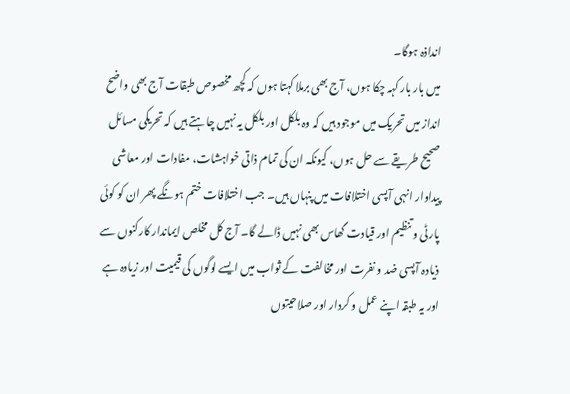انداذہ ہوگا۔
میں بار بار کہہ چکا ہوں، آج بھی برملا کہتا ہوں کہ کچھ مخصوص طبقات آج بھی واضح انداز میں تحریک میں موجود ہیں کہ وہ بلکل اور بلکل یہ نہیں چاہتے ہیں کہ تحریکی مسائل صحیح طریقے سے حل ہوں، کیونکہ ان کی تمام ذاتی خواہشات، مفادات اور معاشی پیداوار انہی آپسی اختلافات میں پنہاں ہیں۔ جب اختلافات ختم ہونگے پھر ان کو کوئی پارٹی و تنظیم اور قیادت گھاس بھی نہیں ڈالے گا۔ آج کل مخلص ایماندار کارکنوں سے ذیادہ آپسی ضد و نفرت اور مخالفت کے ثواب میں ایسے لوگوں کی قیمیت اور زیادہ ہے اور یہ طبقہ اپنے عمل و کردار اور صلاحیتوں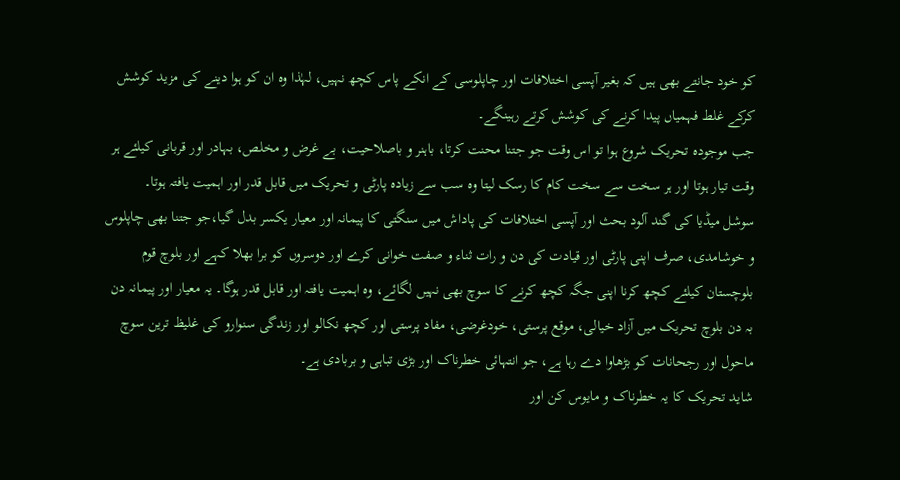کو خود جانتے بھی ہیں کہ بغیر آپسی اختلافات اور چاپلوسی کے انکے پاس کچھ نہیں، لہٰذا وہ ان کو ہوا دینے کی مزید کوشش کرکے غلط فہمیاں پیدا کرنے کی کوشش کرتے رہینگے۔
جب موجودہ تحریک شروع ہوا تو اس وقت جو جتنا محنت کرتا، باہنر و باصلاحیت، بے غرض و مخلص، بہادر اور قربانی کیلئے ہر وقت تیار ہوتا اور ہر سخت سے سخت کام کا رسک لیتا وہ سب سے زیادہ پارٹی و تحریک میں قابل قدر اور اہمیت یافتہ ہوتا۔
سوشل میڈیا کی گند آلود بحث اور آپسی اختلافات کی پاداش میں سنگتی کا پیمانہ اور معیار یکسر بدل گیا،جو جتنا بھی چاپلوس و خوشامدی، صرف اپنی پارٹی اور قیادت کی دن و رات ثناء و صفت خوانی کرے اور دوسروں کو برا بھلا کہے اور بلوچ قوم بلوچستان کیلئے کچھ کرنا اپنی جگہ کچھ کرنے کا سوچ بھی نہیں لگائے، وہ اہمیت یافتہ اور قابل قدر ہوگا۔ یہ معیار اور پیمانہ دن بہ دن بلوچ تحریک میں آزاد خیالی، موقع پرستی، خودغرضی، مفاد پرستی اور کچھ نکالو اور زندگی سنوارو کی غلیظ ترین سوچ ماحول اور رجحانات کو بڑھاوا دے رہا ہے، جو انتہائی خطرناک اور بڑی تباہی و بربادی ہے۔
شاید تحریک کا یہ خطرناک و مایوس کن اور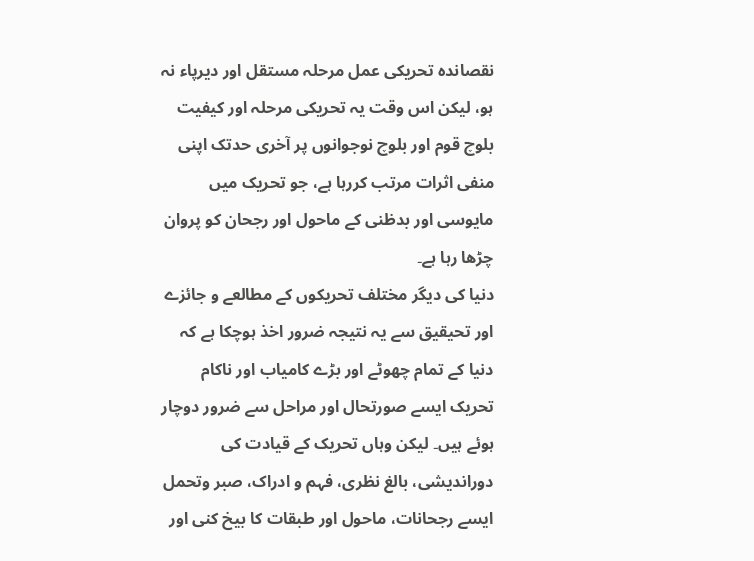نقصاندہ تحریکی عمل مرحلہ مستقل اور دیرپاء نہ ہو، لیکن اس وقت یہ تحریکی مرحلہ اور کیفیت بلوچ قوم اور بلوچ نوجوانوں پر آخری حدتک اپنی منفی اثرات مرتب کررہا ہے، جو تحریک میں مایوسی اور بدظنی کے ماحول اور رجحان کو پروان چڑھا رہا ہے۔
دنیا کی دیگر مختلف تحریکوں کے مطالعے و جائزے اور تحیقیق سے یہ نتیجہ ضرور اخذ ہوچکا ہے کہ دنیا کے تمام چھوٹے اور بڑے کامیاب اور ناکام تحریک ایسے صورتحال اور مراحل سے ضرور دوچار ہوئے ہیں۔ لیکن وہاں تحریک کے قیادت کی دوراندیشی، بالغ نظری، فہم و ادراک، صبر وتحمل ایسے رجحانات، ماحول اور طبقات کا بیخ کنی اور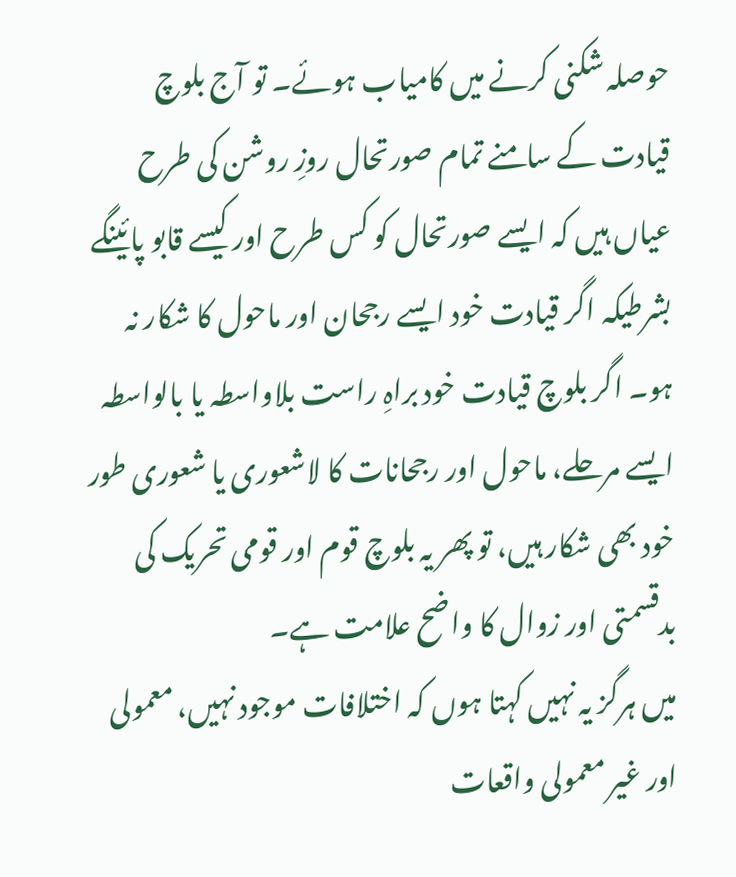حوصلہ شکنی کرنے میں کامیاب ہوئے۔ تو آج بلوچ قیادت کے سامنے تمام صورتحال روزِ روشن کی طرح عیاں ہیں کہ ایسے صورتحال کو کس طرح اور کیسے قابو پائینگے بشرطیکہ اگر قیادت خود ایسے رجحان اور ماحول کا شکار نہ ہو۔ اگر بلوچ قیادت خود براہِ راست بلاواسطہ یا بالواسطہ ایسے مرحلے، ماحول اور رجحانات کا لاشعوری یا شعوری طور خود بھی شکار ہیں، تو پھر یہ بلوچ قوم اور قومی تحریک کی بدقسمتی اور زوال کا واضح علامت ہے۔
میں ہرگز یہ نہیں کہتا ہوں کہ اختلافات موجود نہیں، معمولی اور غیر معمولی واقعات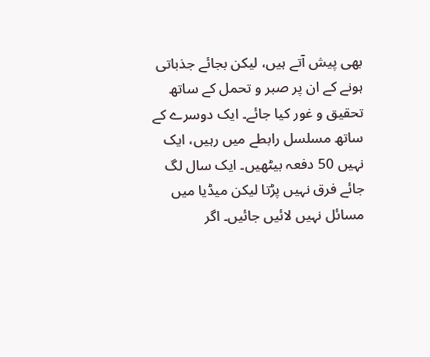بھی پیش آتے ہیں، لیکن بجائے جذباتی ہونے کے ان پر صبر و تحمل کے ساتھ تحقیق و غور کیا جائے۔ ایک دوسرے کے ساتھ مسلسل رابطے میں رہیں، ایک نہیں 50 دفعہ بیٹھیں۔ ایک سال لگ جائے فرق نہیں پڑتا لیکن میڈیا میں مسائل نہیں لائیں جائیں۔ اگر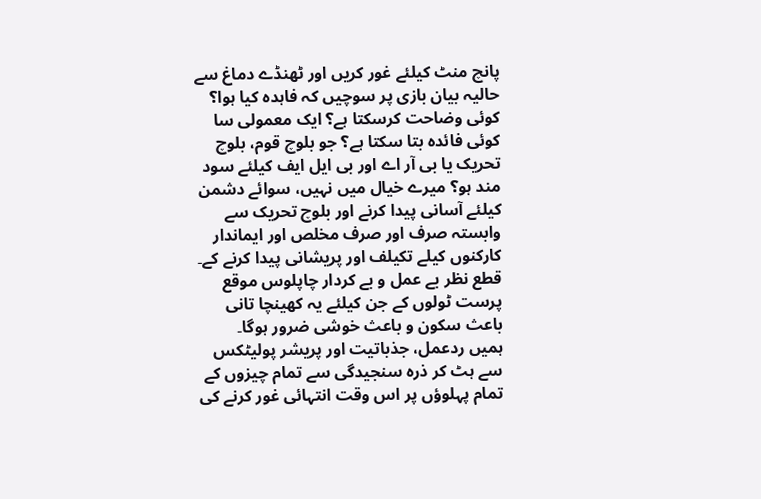پانچ منٹ کیلئے غور کریں اور ٹھنڈے دماغ سے حالیہ بیان بازی پر سوچیں کہ فاہدہ کیا ہوا؟ کوئی وضاحت کرسکتا ہے؟ ایک معمولی سا کوئی فائدہ بتا سکتا ہے؟ جو بلوچ قوم، بلوچ تحریک یا بی آر اے اور بی ایل ایف کیلئے سود مند ہو؟ میرے خیال میں نہیں، سوائے دشمن کیلئے آسانی پیدا کرنے اور بلوچ تحریک سے وابستہ صرف اور صرف مخلص اور ایماندار کارکنوں کیلے تکیلف اور پریشانی پیدا کرنے کے۔ قطع نظر بے عمل و بے کردار چاپلوس موقع پرست ٹولوں کے جن کیلئے یہ کھینچا تانی باعث سکون و باعث خوشی ضرور ہوگا۔
ہمیں ردعمل، جذباتیت اور پریشر پولیٹکس سے ہٹ کر ذرہ سنجیدگی سے تمام چیزوں کے تمام پہلوؤں پر اس وقت انتہائی غور کرنے کی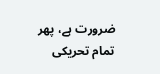ضرورت ہے، پھر تمام تحریکی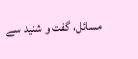مسائل، گفت و شنید سے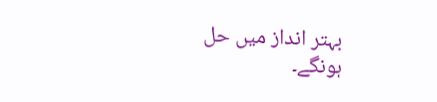بہتر انداز میں حل ہونگے۔